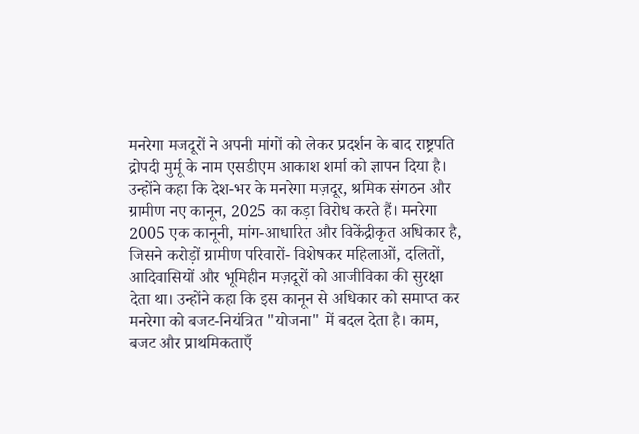मनरेगा मजदूरों ने अपनी मांगों को लेकर प्रदर्शन के बाद राष्ट्रपति द्रोपदी मुर्मू के नाम एसडीएम आकाश शर्मा को ज्ञापन दिया है। उन्होंने कहा कि देश-भर के मनरेगा मज़दूर, श्रमिक संगठन और ग्रामीण नए कानून, 2025 का कड़ा विरोध करते हैं। मनरेगा 2005 एक कानूनी, मांग-आधारित और विकेंद्रीकृत अधिकार है, जिसने करोड़ों ग्रामीण परिवारों- विशेषकर महिलाओं, दलितों, आदिवासियों और भूमिहीन मज़दूरों को आजीविका की सुरक्षा देता था। उन्होंने कहा कि इस कानून से अधिकार को समाप्त कर मनरेगा को बजट-नियंत्रित "योजना" में बदल देता है। काम, बजट और प्राथमिकताएँ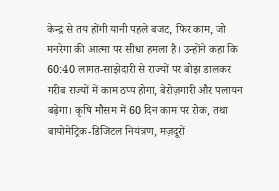केन्द्र से तय होंगी यानी पहले बजट, फिर काम, जो मनरेगा की आत्मा पर सीधा हमला है। उन्होंने कहा कि 60:40 लागत-साझेदारी से राज्यों पर बोझ डालकर गरीब राज्यों में काम ठप्प होगा, बेरोज़गारी और पलायन बढ़ेगा। कृषि मौसम में 60 दिन काम पर रोक, तथा बायोमेट्रिक-डिजिटल नियंत्रण, मज़दूरों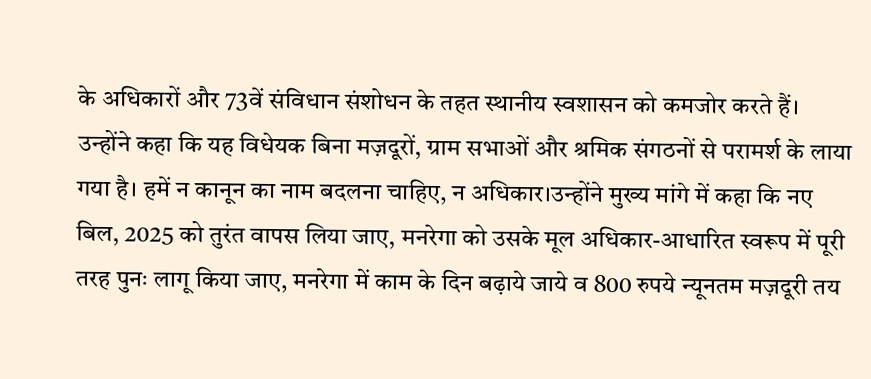के अधिकारों और 73वें संविधान संशोधन के तहत स्थानीय स्वशासन को कमजोर करते हैं। उन्होंने कहा कि यह विधेयक बिना मज़दूरों, ग्राम सभाओं और श्रमिक संगठनों से परामर्श के लाया गया है। हमें न कानून का नाम बदलना चाहिए, न अधिकार।उन्होंने मुख्य मांगे में कहा कि नए बिल, 2025 को तुरंत वापस लिया जाए, मनरेगा को उसके मूल अधिकार-आधारित स्वरूप में पूरी तरह पुनः लागू किया जाए, मनरेगा में काम के दिन बढ़ाये जाये व 800 रुपये न्यूनतम मज़दूरी तय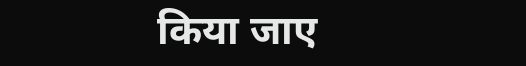किया जाए